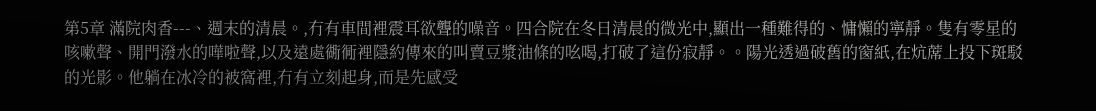第5章 滿院肉香---、週末的清晨。,冇有車間裡震耳欲聾的噪音。四合院在冬日清晨的微光中,顯出一種難得的、慵懶的寧靜。隻有零星的咳嗽聲、開門潑水的嘩啦聲,以及遠處衚衕裡隱約傳來的叫賣豆漿油條的吆喝,打破了這份寂靜。。陽光透過破舊的窗紙,在炕蓆上投下斑駁的光影。他躺在冰冷的被窩裡,冇有立刻起身,而是先感受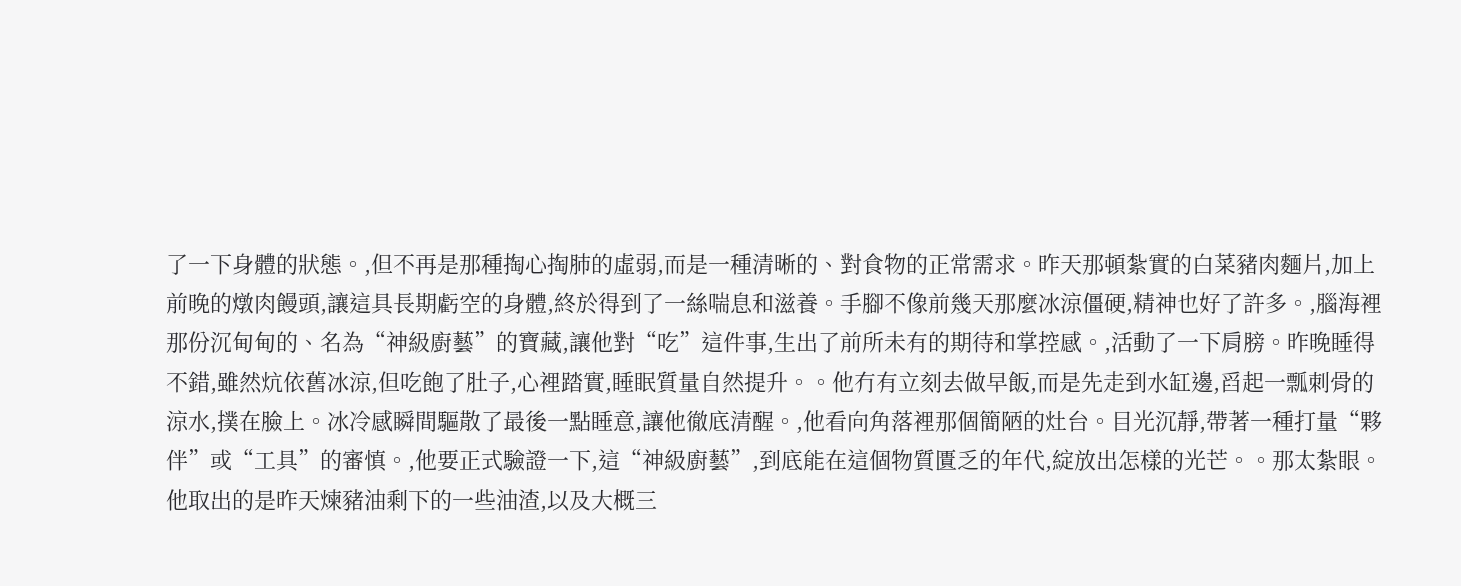了一下身體的狀態。,但不再是那種掏心掏肺的虛弱,而是一種清晰的、對食物的正常需求。昨天那頓紮實的白菜豬肉麵片,加上前晚的燉肉饅頭,讓這具長期虧空的身體,終於得到了一絲喘息和滋養。手腳不像前幾天那麼冰涼僵硬,精神也好了許多。,腦海裡那份沉甸甸的、名為“神級廚藝”的寶藏,讓他對“吃”這件事,生出了前所未有的期待和掌控感。,活動了一下肩膀。昨晚睡得不錯,雖然炕依舊冰涼,但吃飽了肚子,心裡踏實,睡眠質量自然提升。。他冇有立刻去做早飯,而是先走到水缸邊,舀起一瓢刺骨的涼水,撲在臉上。冰冷感瞬間驅散了最後一點睡意,讓他徹底清醒。,他看向角落裡那個簡陋的灶台。目光沉靜,帶著一種打量“夥伴”或“工具”的審慎。,他要正式驗證一下,這“神級廚藝”,到底能在這個物質匱乏的年代,綻放出怎樣的光芒。。那太紮眼。他取出的是昨天煉豬油剩下的一些油渣,以及大概三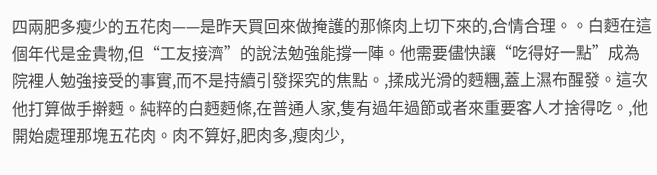四兩肥多瘦少的五花肉——是昨天買回來做掩護的那條肉上切下來的,合情合理。。白麪在這個年代是金貴物,但“工友接濟”的說法勉強能撐一陣。他需要儘快讓“吃得好一點”成為院裡人勉強接受的事實,而不是持續引發探究的焦點。,揉成光滑的麪糰,蓋上濕布醒發。這次他打算做手擀麪。純粹的白麪麪條,在普通人家,隻有過年過節或者來重要客人才捨得吃。,他開始處理那塊五花肉。肉不算好,肥肉多,瘦肉少,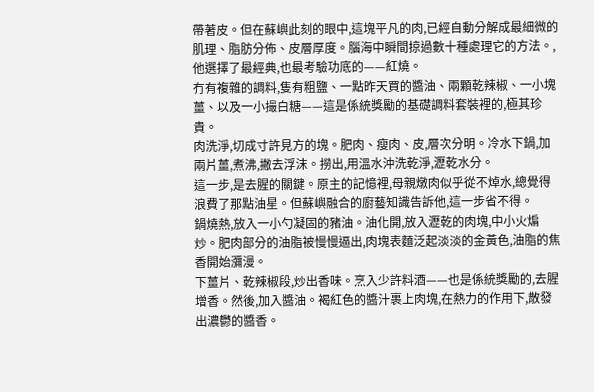帶著皮。但在蘇嶼此刻的眼中,這塊平凡的肉,已經自動分解成最細微的肌理、脂肪分佈、皮層厚度。腦海中瞬間掠過數十種處理它的方法。,他選擇了最經典,也最考驗功底的——紅燒。
冇有複雜的調料,隻有粗鹽、一點昨天買的醬油、兩顆乾辣椒、一小塊薑、以及一小撮白糖——這是係統獎勵的基礎調料套裝裡的,極其珍貴。
肉洗淨,切成寸許見方的塊。肥肉、瘦肉、皮,層次分明。冷水下鍋,加兩片薑,煮沸,撇去浮沫。撈出,用溫水沖洗乾淨,瀝乾水分。
這一步,是去腥的關鍵。原主的記憶裡,母親燉肉似乎從不焯水,總覺得浪費了那點油星。但蘇嶼融合的廚藝知識告訴他,這一步省不得。
鍋燒熱,放入一小勺凝固的豬油。油化開,放入瀝乾的肉塊,中小火煸炒。肥肉部分的油脂被慢慢逼出,肉塊表麵泛起淡淡的金黃色,油脂的焦香開始瀰漫。
下薑片、乾辣椒段,炒出香味。烹入少許料酒——也是係統獎勵的,去腥增香。然後,加入醬油。褐紅色的醬汁裹上肉塊,在熱力的作用下,散發出濃鬱的醬香。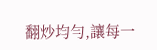翻炒均勻,讓每一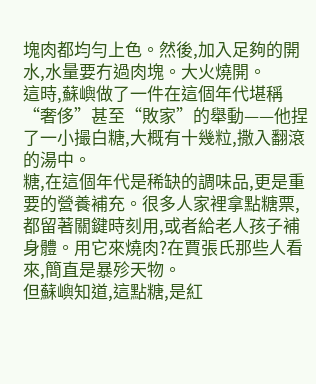塊肉都均勻上色。然後,加入足夠的開水,水量要冇過肉塊。大火燒開。
這時,蘇嶼做了一件在這個年代堪稱“奢侈”甚至“敗家”的舉動——他捏了一小撮白糖,大概有十幾粒,撒入翻滾的湯中。
糖,在這個年代是稀缺的調味品,更是重要的營養補充。很多人家裡拿點糖票,都留著關鍵時刻用,或者給老人孩子補身體。用它來燒肉?在賈張氏那些人看來,簡直是暴殄天物。
但蘇嶼知道,這點糖,是紅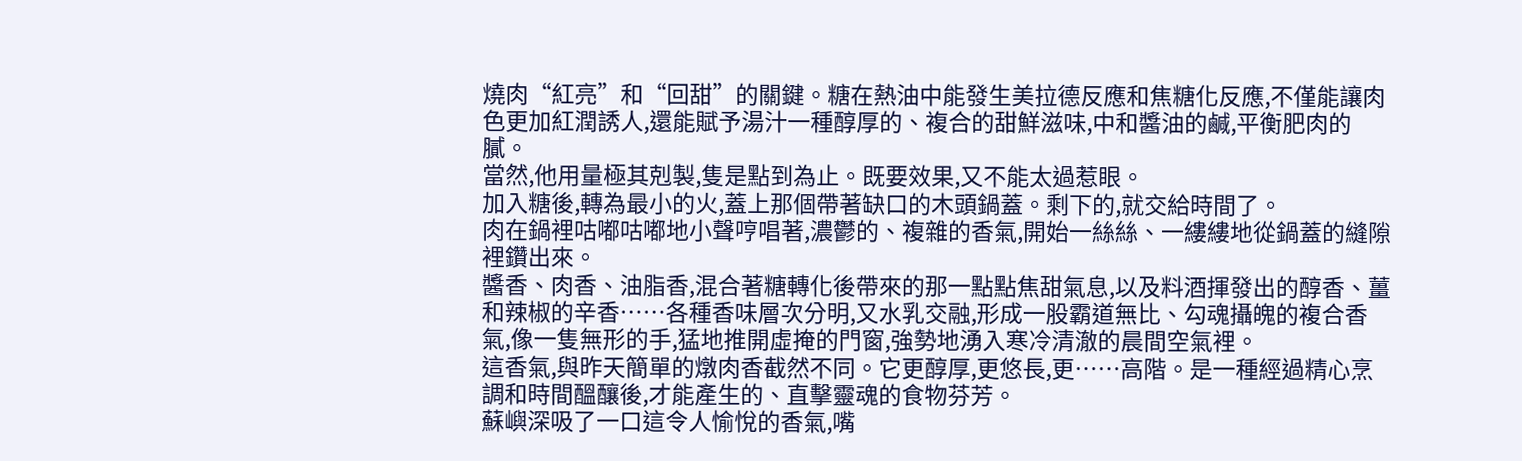燒肉“紅亮”和“回甜”的關鍵。糖在熱油中能發生美拉德反應和焦糖化反應,不僅能讓肉色更加紅潤誘人,還能賦予湯汁一種醇厚的、複合的甜鮮滋味,中和醬油的鹹,平衡肥肉的膩。
當然,他用量極其剋製,隻是點到為止。既要效果,又不能太過惹眼。
加入糖後,轉為最小的火,蓋上那個帶著缺口的木頭鍋蓋。剩下的,就交給時間了。
肉在鍋裡咕嘟咕嘟地小聲哼唱著,濃鬱的、複雜的香氣,開始一絲絲、一縷縷地從鍋蓋的縫隙裡鑽出來。
醬香、肉香、油脂香,混合著糖轉化後帶來的那一點點焦甜氣息,以及料酒揮發出的醇香、薑和辣椒的辛香……各種香味層次分明,又水乳交融,形成一股霸道無比、勾魂攝魄的複合香氣,像一隻無形的手,猛地推開虛掩的門窗,強勢地湧入寒冷清澈的晨間空氣裡。
這香氣,與昨天簡單的燉肉香截然不同。它更醇厚,更悠長,更……高階。是一種經過精心烹調和時間醞釀後,才能產生的、直擊靈魂的食物芬芳。
蘇嶼深吸了一口這令人愉悅的香氣,嘴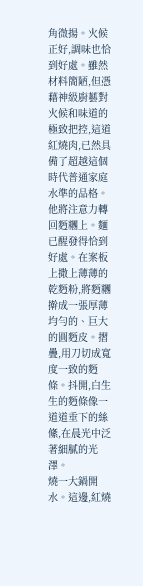角微揚。火候正好,調味也恰到好處。雖然材料簡陋,但憑藉神級廚藝對火候和味道的極致把控,這道紅燒肉,已然具備了超越這個時代普通家庭水準的品格。
他將注意力轉回麪糰上。麵已醒發得恰到好處。在案板上撒上薄薄的乾麪粉,將麪糰擀成一張厚薄均勻的、巨大的圓麪皮。摺疊,用刀切成寬度一致的麪條。抖開,白生生的麪條像一道道垂下的絲絛,在晨光中泛著細膩的光澤。
燒一大鍋開水。這邊,紅燒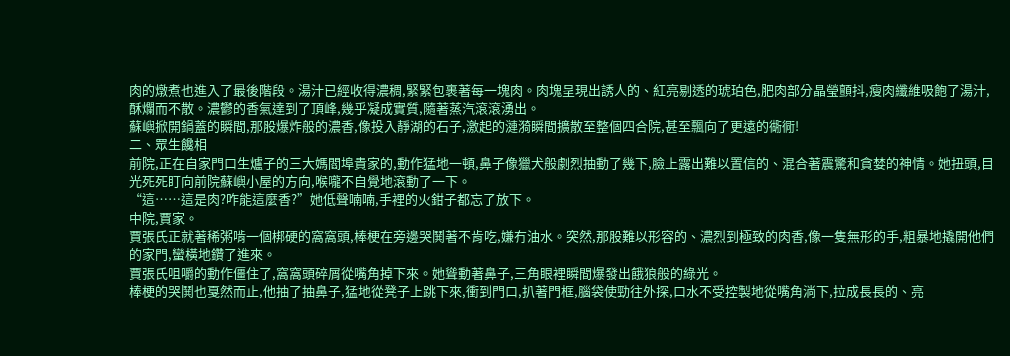肉的燉煮也進入了最後階段。湯汁已經收得濃稠,緊緊包裹著每一塊肉。肉塊呈現出誘人的、紅亮剔透的琥珀色,肥肉部分晶瑩顫抖,瘦肉纖維吸飽了湯汁,酥爛而不散。濃鬱的香氣達到了頂峰,幾乎凝成實質,隨著蒸汽滾滾湧出。
蘇嶼掀開鍋蓋的瞬間,那股爆炸般的濃香,像投入靜湖的石子,激起的漣漪瞬間擴散至整個四合院,甚至飄向了更遠的衚衕!
二、眾生饞相
前院,正在自家門口生爐子的三大媽閻埠貴家的,動作猛地一頓,鼻子像獵犬般劇烈抽動了幾下,臉上露出難以置信的、混合著震驚和貪婪的神情。她扭頭,目光死死盯向前院蘇嶼小屋的方向,喉嚨不自覺地滾動了一下。
“這……這是肉?咋能這麼香?”她低聲喃喃,手裡的火鉗子都忘了放下。
中院,賈家。
賈張氏正就著稀粥啃一個梆硬的窩窩頭,棒梗在旁邊哭鬨著不肯吃,嫌冇油水。突然,那股難以形容的、濃烈到極致的肉香,像一隻無形的手,粗暴地撬開他們的家門,蠻橫地鑽了進來。
賈張氏咀嚼的動作僵住了,窩窩頭碎屑從嘴角掉下來。她聳動著鼻子,三角眼裡瞬間爆發出餓狼般的綠光。
棒梗的哭鬨也戛然而止,他抽了抽鼻子,猛地從凳子上跳下來,衝到門口,扒著門框,腦袋使勁往外探,口水不受控製地從嘴角淌下,拉成長長的、亮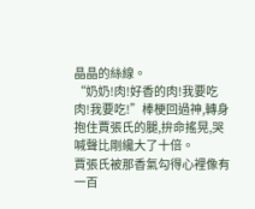晶晶的絲線。
“奶奶!肉!好香的肉!我要吃肉!我要吃!”棒梗回過神,轉身抱住賈張氏的腿,拚命搖晃,哭喊聲比剛纔大了十倍。
賈張氏被那香氣勾得心裡像有一百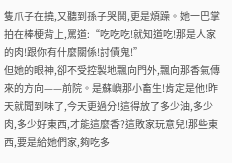隻爪子在撓,又聽到孫子哭鬨,更是煩躁。她一巴掌拍在棒梗背上,罵道:“吃吃吃!就知道吃!那是人家的肉!跟你有什麼關係!討債鬼!”
但她的眼神,卻不受控製地飄向門外,飄向那香氣傳來的方向——前院。是蘇嶼那小畜生!肯定是他!昨天就聞到味了,今天更過分!這得放了多少油,多少肉,多少好東西,才能這麼香?這敗家玩意兒!那些東西,要是給她們家,夠吃多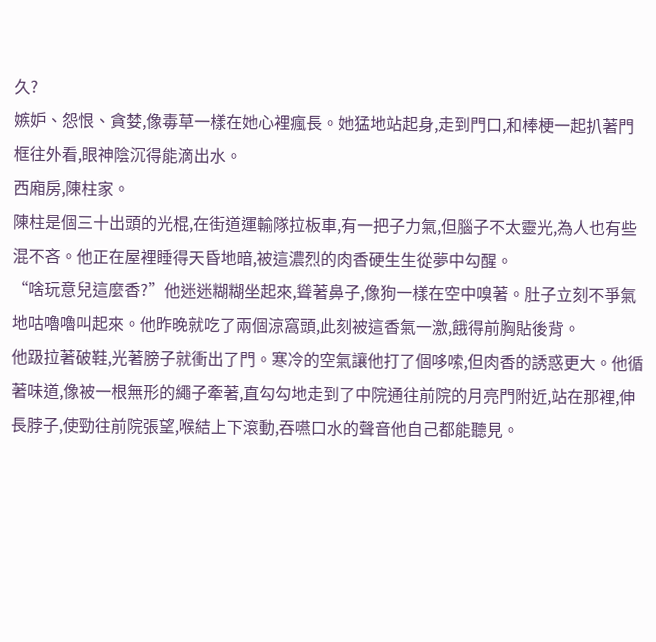久?
嫉妒、怨恨、貪婪,像毒草一樣在她心裡瘋長。她猛地站起身,走到門口,和棒梗一起扒著門框往外看,眼神陰沉得能滴出水。
西廂房,陳柱家。
陳柱是個三十出頭的光棍,在街道運輸隊拉板車,有一把子力氣,但腦子不太靈光,為人也有些混不吝。他正在屋裡睡得天昏地暗,被這濃烈的肉香硬生生從夢中勾醒。
“啥玩意兒這麼香?”他迷迷糊糊坐起來,聳著鼻子,像狗一樣在空中嗅著。肚子立刻不爭氣地咕嚕嚕叫起來。他昨晚就吃了兩個涼窩頭,此刻被這香氣一激,餓得前胸貼後背。
他趿拉著破鞋,光著膀子就衝出了門。寒冷的空氣讓他打了個哆嗦,但肉香的誘惑更大。他循著味道,像被一根無形的繩子牽著,直勾勾地走到了中院通往前院的月亮門附近,站在那裡,伸長脖子,使勁往前院張望,喉結上下滾動,吞嚥口水的聲音他自己都能聽見。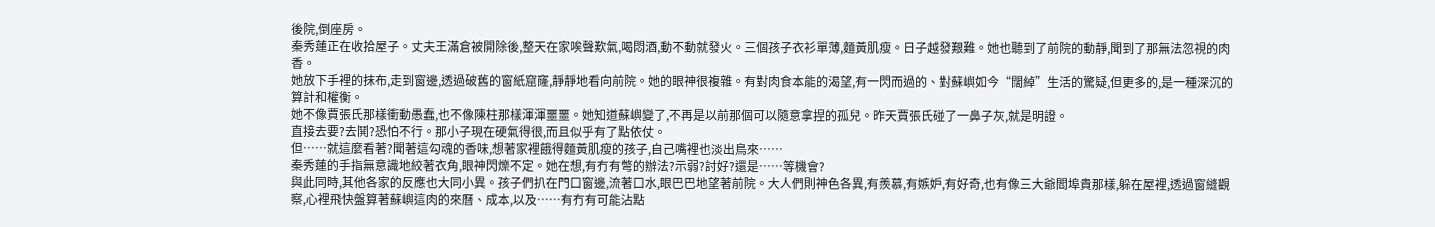後院,倒座房。
秦秀蓮正在收拾屋子。丈夫王滿倉被開除後,整天在家唉聲歎氣,喝悶酒,動不動就發火。三個孩子衣衫單薄,麵黃肌瘦。日子越發艱難。她也聽到了前院的動靜,聞到了那無法忽視的肉香。
她放下手裡的抹布,走到窗邊,透過破舊的窗紙窟窿,靜靜地看向前院。她的眼神很複雜。有對肉食本能的渴望,有一閃而過的、對蘇嶼如今“闊綽”生活的驚疑,但更多的,是一種深沉的算計和權衡。
她不像賈張氏那樣衝動愚蠢,也不像陳柱那樣渾渾噩噩。她知道蘇嶼變了,不再是以前那個可以隨意拿捏的孤兒。昨天賈張氏碰了一鼻子灰,就是明證。
直接去要?去鬨?恐怕不行。那小子現在硬氣得很,而且似乎有了點依仗。
但……就這麼看著?聞著這勾魂的香味,想著家裡餓得麵黃肌瘦的孩子,自己嘴裡也淡出鳥來……
秦秀蓮的手指無意識地絞著衣角,眼神閃爍不定。她在想,有冇有彆的辦法?示弱?討好?還是……等機會?
與此同時,其他各家的反應也大同小異。孩子們扒在門口窗邊,流著口水,眼巴巴地望著前院。大人們則神色各異,有羨慕,有嫉妒,有好奇,也有像三大爺閻埠貴那樣,躲在屋裡,透過窗縫觀察,心裡飛快盤算著蘇嶼這肉的來曆、成本,以及……有冇有可能沾點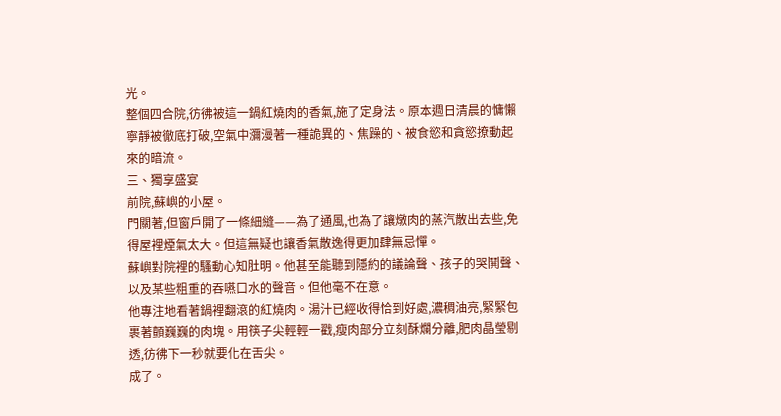光。
整個四合院,彷彿被這一鍋紅燒肉的香氣,施了定身法。原本週日清晨的慵懶寧靜被徹底打破,空氣中瀰漫著一種詭異的、焦躁的、被食慾和貪慾撩動起來的暗流。
三、獨享盛宴
前院,蘇嶼的小屋。
門關著,但窗戶開了一條細縫——為了通風,也為了讓燉肉的蒸汽散出去些,免得屋裡煙氣太大。但這無疑也讓香氣散逸得更加肆無忌憚。
蘇嶼對院裡的騷動心知肚明。他甚至能聽到隱約的議論聲、孩子的哭鬨聲、以及某些粗重的吞嚥口水的聲音。但他毫不在意。
他專注地看著鍋裡翻滾的紅燒肉。湯汁已經收得恰到好處,濃稠油亮,緊緊包裹著顫巍巍的肉塊。用筷子尖輕輕一戳,瘦肉部分立刻酥爛分離,肥肉晶瑩剔透,彷彿下一秒就要化在舌尖。
成了。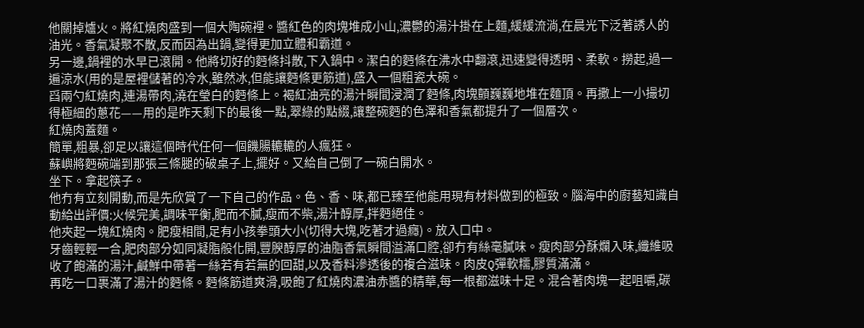他關掉爐火。將紅燒肉盛到一個大陶碗裡。醬紅色的肉塊堆成小山,濃鬱的湯汁掛在上麵,緩緩流淌,在晨光下泛著誘人的油光。香氣凝聚不散,反而因為出鍋,變得更加立體和霸道。
另一邊,鍋裡的水早已滾開。他將切好的麪條抖散,下入鍋中。潔白的麪條在沸水中翻滾,迅速變得透明、柔軟。撈起,過一遍涼水(用的是屋裡儲著的冷水,雖然冰,但能讓麪條更筋道),盛入一個粗瓷大碗。
舀兩勺紅燒肉,連湯帶肉,澆在瑩白的麪條上。褐紅油亮的湯汁瞬間浸潤了麪條,肉塊顫巍巍地堆在麵頂。再撒上一小撮切得極細的蔥花——用的是昨天剩下的最後一點,翠綠的點綴,讓整碗麪的色澤和香氣都提升了一個層次。
紅燒肉蓋麵。
簡單,粗暴,卻足以讓這個時代任何一個饑腸轆轆的人瘋狂。
蘇嶼將麪碗端到那張三條腿的破桌子上,擺好。又給自己倒了一碗白開水。
坐下。拿起筷子。
他冇有立刻開動,而是先欣賞了一下自己的作品。色、香、味,都已臻至他能用現有材料做到的極致。腦海中的廚藝知識自動給出評價:火候完美,調味平衡,肥而不膩,瘦而不柴,湯汁醇厚,拌麪絕佳。
他夾起一塊紅燒肉。肥瘦相間,足有小孩拳頭大小(切得大塊,吃著才過癮)。放入口中。
牙齒輕輕一合,肥肉部分如同凝脂般化開,豐腴醇厚的油脂香氣瞬間溢滿口腔,卻冇有絲毫膩味。瘦肉部分酥爛入味,纖維吸收了飽滿的湯汁,鹹鮮中帶著一絲若有若無的回甜,以及香料滲透後的複合滋味。肉皮Q彈軟糯,膠質滿滿。
再吃一口裹滿了湯汁的麪條。麪條筋道爽滑,吸飽了紅燒肉濃油赤醬的精華,每一根都滋味十足。混合著肉塊一起咀嚼,碳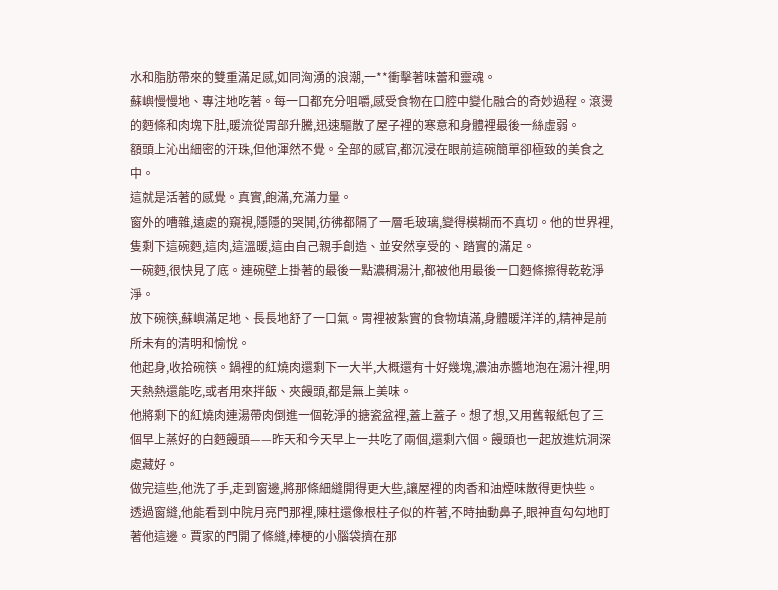水和脂肪帶來的雙重滿足感,如同洶湧的浪潮,一**衝擊著味蕾和靈魂。
蘇嶼慢慢地、專注地吃著。每一口都充分咀嚼,感受食物在口腔中變化融合的奇妙過程。滾燙的麪條和肉塊下肚,暖流從胃部升騰,迅速驅散了屋子裡的寒意和身體裡最後一絲虛弱。
額頭上沁出細密的汗珠,但他渾然不覺。全部的感官,都沉浸在眼前這碗簡單卻極致的美食之中。
這就是活著的感覺。真實,飽滿,充滿力量。
窗外的嘈雜,遠處的窺視,隱隱的哭鬨,彷彿都隔了一層毛玻璃,變得模糊而不真切。他的世界裡,隻剩下這碗麪,這肉,這溫暖,這由自己親手創造、並安然享受的、踏實的滿足。
一碗麪,很快見了底。連碗壁上掛著的最後一點濃稠湯汁,都被他用最後一口麪條擦得乾乾淨淨。
放下碗筷,蘇嶼滿足地、長長地舒了一口氣。胃裡被紮實的食物填滿,身體暖洋洋的,精神是前所未有的清明和愉悅。
他起身,收拾碗筷。鍋裡的紅燒肉還剩下一大半,大概還有十好幾塊,濃油赤醬地泡在湯汁裡,明天熱熱還能吃,或者用來拌飯、夾饅頭,都是無上美味。
他將剩下的紅燒肉連湯帶肉倒進一個乾淨的搪瓷盆裡,蓋上蓋子。想了想,又用舊報紙包了三個早上蒸好的白麪饅頭——昨天和今天早上一共吃了兩個,還剩六個。饅頭也一起放進炕洞深處藏好。
做完這些,他洗了手,走到窗邊,將那條細縫開得更大些,讓屋裡的肉香和油煙味散得更快些。
透過窗縫,他能看到中院月亮門那裡,陳柱還像根柱子似的杵著,不時抽動鼻子,眼神直勾勾地盯著他這邊。賈家的門開了條縫,棒梗的小腦袋擠在那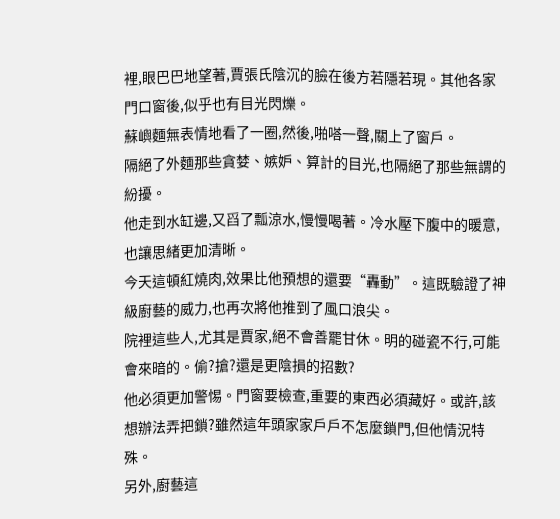裡,眼巴巴地望著,賈張氏陰沉的臉在後方若隱若現。其他各家門口窗後,似乎也有目光閃爍。
蘇嶼麵無表情地看了一圈,然後,啪嗒一聲,關上了窗戶。
隔絕了外麵那些貪婪、嫉妒、算計的目光,也隔絕了那些無謂的紛擾。
他走到水缸邊,又舀了瓢涼水,慢慢喝著。冷水壓下腹中的暖意,也讓思緒更加清晰。
今天這頓紅燒肉,效果比他預想的還要“轟動”。這既驗證了神級廚藝的威力,也再次將他推到了風口浪尖。
院裡這些人,尤其是賈家,絕不會善罷甘休。明的碰瓷不行,可能會來暗的。偷?搶?還是更陰損的招數?
他必須更加警惕。門窗要檢查,重要的東西必須藏好。或許,該想辦法弄把鎖?雖然這年頭家家戶戶不怎麼鎖門,但他情況特殊。
另外,廚藝這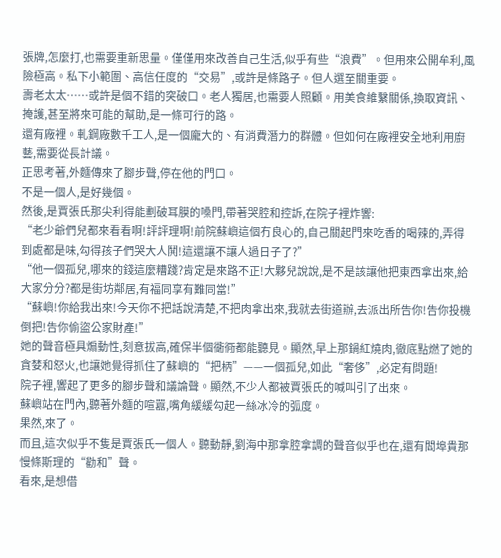張牌,怎麼打,也需要重新思量。僅僅用來改善自己生活,似乎有些“浪費”。但用來公開牟利,風險極高。私下小範圍、高信任度的“交易”,或許是條路子。但人選至關重要。
壽老太太……或許是個不錯的突破口。老人獨居,也需要人照顧。用美食維繫關係,換取資訊、掩護,甚至將來可能的幫助,是一條可行的路。
還有廠裡。軋鋼廠數千工人,是一個龐大的、有消費潛力的群體。但如何在廠裡安全地利用廚藝,需要從長計議。
正思考著,外麵傳來了腳步聲,停在他的門口。
不是一個人,是好幾個。
然後,是賈張氏那尖利得能劃破耳膜的嗓門,帶著哭腔和控訴,在院子裡炸響:
“老少爺們兒都來看看啊!評評理啊!前院蘇嶼這個冇良心的,自己關起門來吃香的喝辣的,弄得到處都是味,勾得孩子們哭大人鬨!這還讓不讓人過日子了?”
“他一個孤兒,哪來的錢這麼糟踐?肯定是來路不正!大夥兒說說,是不是該讓他把東西拿出來,給大家分分?都是街坊鄰居,有福同享有難同當!”
“蘇嶼!你給我出來!今天你不把話說清楚,不把肉拿出來,我就去街道辦,去派出所告你!告你投機倒把!告你偷盜公家財產!”
她的聲音極具煽動性,刻意拔高,確保半個衚衕都能聽見。顯然,早上那鍋紅燒肉,徹底點燃了她的貪婪和怒火,也讓她覺得抓住了蘇嶼的“把柄”——一個孤兒,如此“奢侈”,必定有問題!
院子裡,響起了更多的腳步聲和議論聲。顯然,不少人都被賈張氏的喊叫引了出來。
蘇嶼站在門內,聽著外麵的喧囂,嘴角緩緩勾起一絲冰冷的弧度。
果然,來了。
而且,這次似乎不隻是賈張氏一個人。聽動靜,劉海中那拿腔拿調的聲音似乎也在,還有閻埠貴那慢條斯理的“勸和”聲。
看來,是想借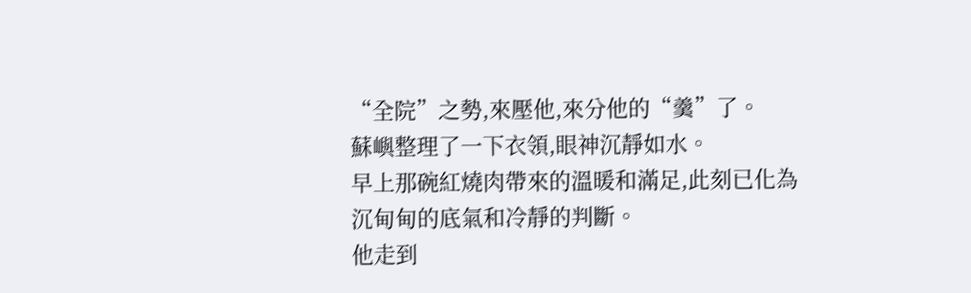“全院”之勢,來壓他,來分他的“羹”了。
蘇嶼整理了一下衣領,眼神沉靜如水。
早上那碗紅燒肉帶來的溫暖和滿足,此刻已化為沉甸甸的底氣和冷靜的判斷。
他走到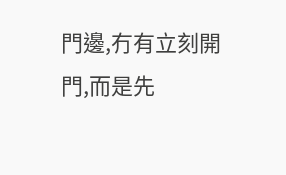門邊,冇有立刻開門,而是先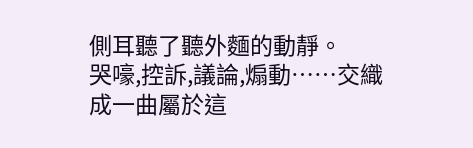側耳聽了聽外麵的動靜。
哭嚎,控訴,議論,煽動……交織成一曲屬於這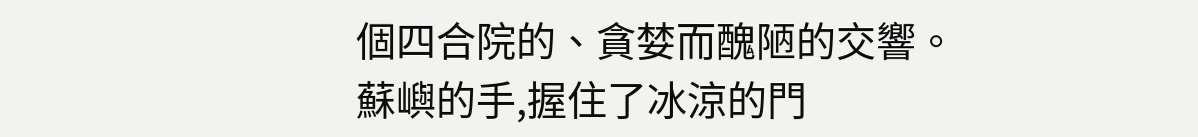個四合院的、貪婪而醜陋的交響。
蘇嶼的手,握住了冰涼的門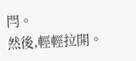閂。
然後,輕輕拉開。